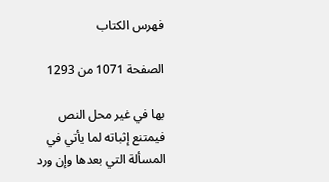فهرس الكتاب

الصفحة 1071 من 1293

بها في غير محل النص فيمتنع إثباته لما يأتي في المسألة التي بعدها وإن ورد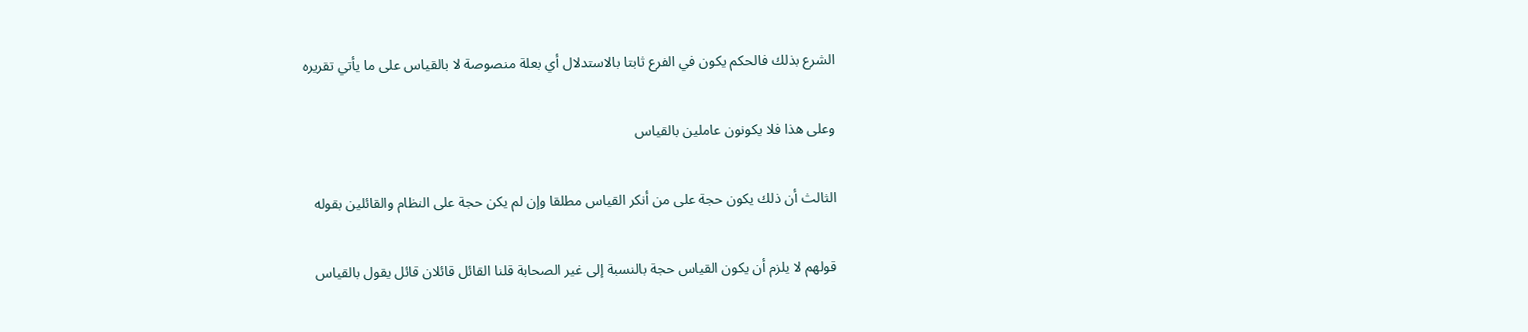الشرع بذلك فالحكم يكون في الفرع ثابتا بالاستدلال أي بعلة منصوصة لا بالقياس على ما يأتي تقريره

وعلى هذا فلا يكونون عاملين بالقياس

الثالث أن ذلك يكون حجة على من أنكر القياس مطلقا وإن لم يكن حجة على النظام والقائلين بقوله

قولهم لا يلزم أن يكون القياس حجة بالنسبة إلى غير الصحابة قلنا القائل قائلان قائل يقول بالقياس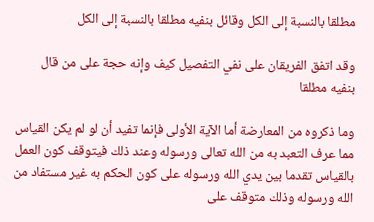مطلقا بالنسبة إلى الكل وقائل بنفيه مطلقا بالنسبة إلى الكل

وقد اتفق الفريقان على نفي التفصيل كيف وإنه حجة على من قال بنفيه مطلقا

وما ذكروه من المعارضة أما الآية الأولى فإنما تفيد أن لو لم يكن القياس مما عرف التعبد به من الله تعالى ورسوله وعند ذلك فيتوقف كون العمل بالقياس تقدما بين يدي الله ورسوله على كون الحكم به غير مستفاد من الله ورسوله وذلك متوقف على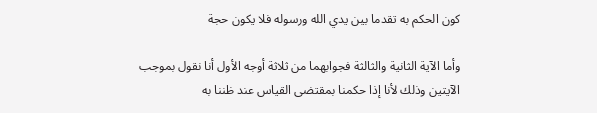كون الحكم به تقدما بين يدي الله ورسوله فلا يكون حجة

وأما الآية الثانية والثالثة فجوابهما من ثلاثة أوجه الأول أنا نقول بموجب الآيتين وذلك لأنا إذا حكمنا بمقتضى القياس عند ظننا به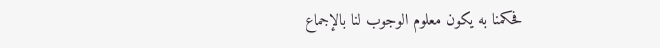فحكمنا به يكون معلوم الوجوب لنا بالإجماع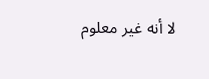لا أنه غير معلوم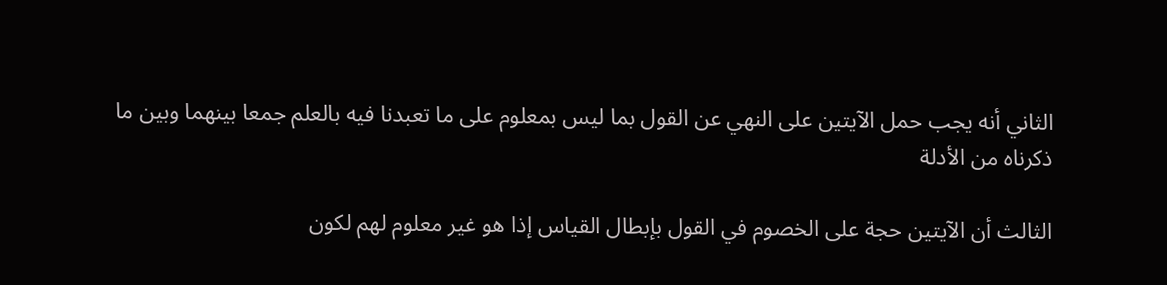الثاني أنه يجب حمل الآيتين على النهي عن القول بما ليس بمعلوم على ما تعبدنا فيه بالعلم جمعا بينهما وبين ما ذكرناه من الأدلة

الثالث أن الآيتين حجة على الخصوم في القول بإبطال القياس إذا هو غير معلوم لهم لكون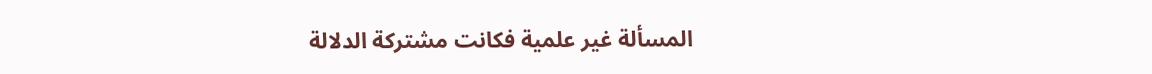المسألة غير علمية فكانت مشتركة الدلالة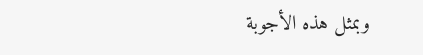وبمثل هذه الأجوبة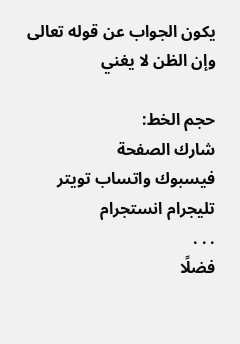يكون الجواب عن قوله تعالى وإن الظن لا يغني

حجم الخط:
شارك الصفحة
فيسبوك واتساب تويتر تليجرام انستجرام
. . .
فضلًا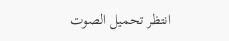انتظر تحميل الصوت